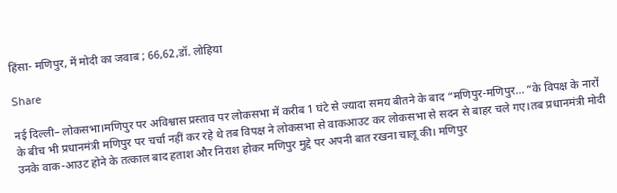हिंसा- मणिपुर, में मोदी का जवाब ; 66,62,डॉ. लोहिया

Share

नई दिल्ली– लोकसभा।मणिपुर पर अविश्वास प्रस्ताव पर लोकसभा में करीब 1 घंटे से ज्यादा समय बीतने के बाद “मणिपुर-मणिपुर… “के विपक्ष के नारों के बीच भी प्रधानमंत्री मणिपुर पर चर्चा नहीं कर रहे थे तब विपक्ष ने लोकसभा से वाकआउट कर लोकसभा से सदन से बाहर चले गए।तब प्रधानमंत्री मोदी उनके वाक-आउट होने के तत्काल बाद हताश और निराश होकर मणिपुर मुद्दे पर अपनी बात रखना चालू की। मणिपुर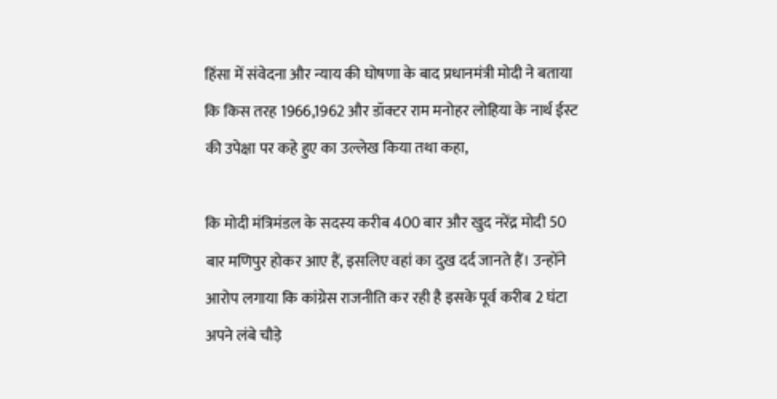हिंसा में संवेदना और न्याय की घोषणा के बाद प्रधानमंत्री मोदी ने बताया कि किस तरह 1966,1962 और डॉक्टर राम मनोहर लोहिया के नार्थ ईस्ट की उपेक्षा पर कहे हुए का उल्लेख किया तथा कहा,

कि मोदी मंत्रिमंडल के सदस्य करीब 400 बार और खुद नरेंद्र मोदी 50 बार मणिपुर होकर आए हैं, इसलिए वहां का दुख दर्द जानते हैं। उन्होंने आरोप लगाया कि कांग्रेस राजनीति कर रही है इसके पूर्व करीब 2 घंटा अपने लंबे चौड़े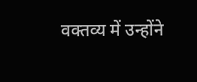वक्तव्य में उन्होंने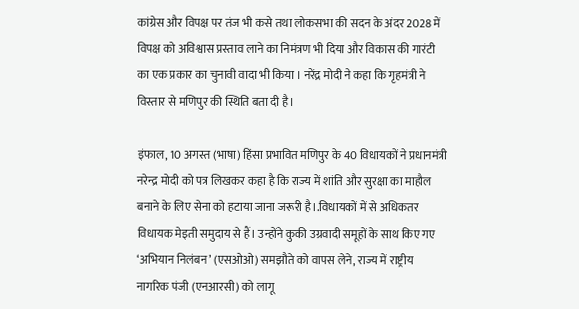कांग्रेस और विपक्ष पर तंज भी कसे तथा लोकसभा की सदन के अंदर 2028 में विपक्ष को अविश्वास प्रस्ताव लाने का निमंत्रण भी दिया और विकास की गारंटी का एक प्रकार का चुनावी वादा भी किया । नरेंद्र मोदी ने कहा कि गृहमंत्री ने विस्तार से मणिपुर की स्थिति बता दी है।

इंफाल, 10 अगस्त (भाषा) हिंसा प्रभावित मणिपुर के 40 विधायकों ने प्रधानमंत्री नरेन्द्र मोदी को पत्र लिखकर कहा है कि राज्य में शांति और सुरक्षा का माहौल बनाने के लिए सेना को हटाया जाना जरूरी है।.विधायकों में से अधिकतर विधायक मेइती समुदाय से हैं। उन्होंने कुकी उग्रवादी समूहों के साथ किए गए ‘अभियान निलंबन’ (एसओओ) समझौते को वापस लेने, राज्य में राष्ट्रीय नागरिक पंजी (एनआरसी) को लागू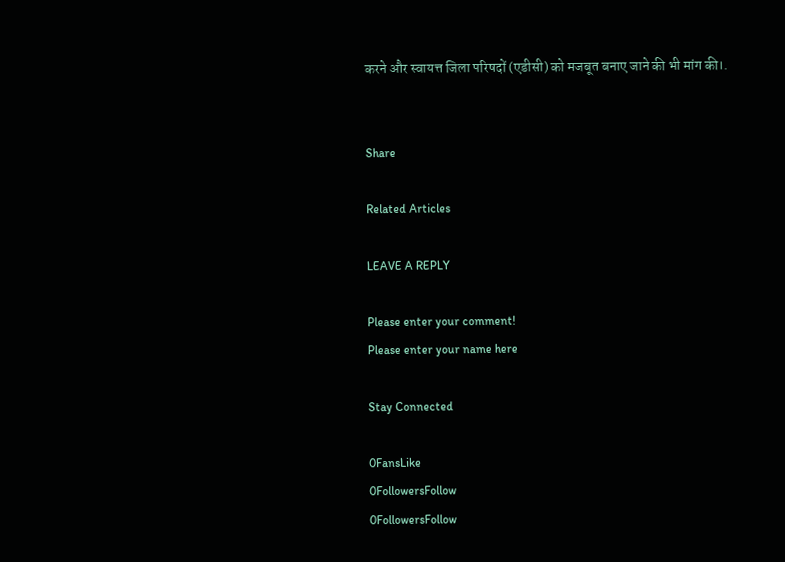करने और स्वायत्त जिला परिषदों (एडीसी) को मजबूत बनाए जाने की भी मांग की।.


Share

Related Articles

LEAVE A REPLY

Please enter your comment!
Please enter your name here

Stay Connected

0FansLike
0FollowersFollow
0FollowersFollow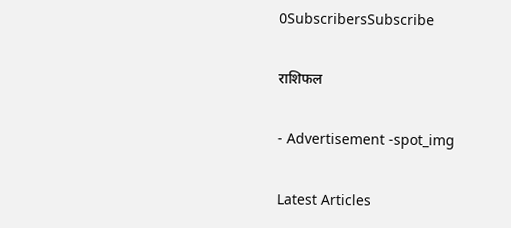0SubscribersSubscribe

राशिफल

- Advertisement -spot_img

Latest Articles